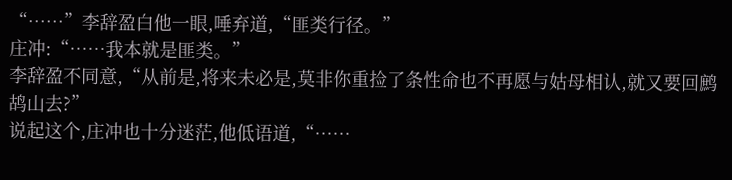“……”李辞盈白他一眼,唾弃道,“匪类行径。”
庄冲:“……我本就是匪类。”
李辞盈不同意,“从前是,将来未必是,莫非你重捡了条性命也不再愿与姑母相认,就又要回鹧鸪山去?”
说起这个,庄冲也十分迷茫,他低语道,“……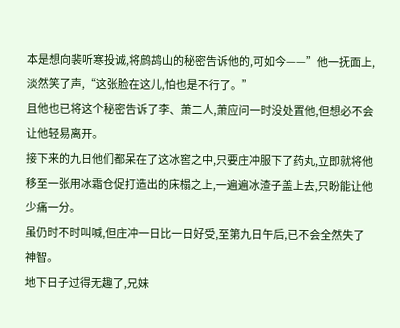本是想向裴听寒投诚,将鹧鸪山的秘密告诉他的,可如今——”他一抚面上,淡然笑了声,“这张脸在这儿,怕也是不行了。”
且他也已将这个秘密告诉了李、萧二人,萧应问一时没处置他,但想必不会让他轻易离开。
接下来的九日他们都呆在了这冰窖之中,只要庄冲服下了药丸,立即就将他移至一张用冰霜仓促打造出的床榻之上,一遍遍冰渣子盖上去,只盼能让他少痛一分。
虽仍时不时叫喊,但庄冲一日比一日好受,至第九日午后,已不会全然失了神智。
地下日子过得无趣了,兄妹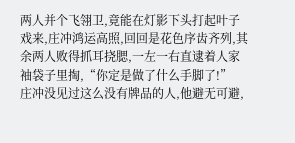两人并个飞翎卫,竟能在灯影下头打起叶子戏来,庄冲鸿运高照,回回是花色序齿齐列,其余两人败得抓耳挠腮,一左一右直逮着人家袖袋子里掏,“你定是做了什么手脚了!”
庄冲没见过这么没有牌品的人,他避无可避,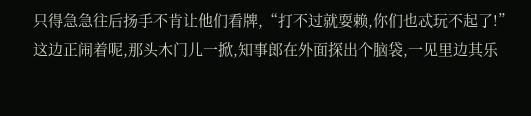只得急急往后扬手不肯让他们看牌,“打不过就耍赖,你们也忒玩不起了!”
这边正闹着呢,那头木门儿一掀,知事郎在外面探出个脑袋,一见里边其乐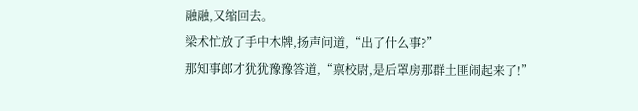融融,又缩回去。
梁术忙放了手中木牌,扬声问道,“出了什么事?”
那知事郎才犹犹豫豫答道,“禀校尉,是后罩房那群土匪闹起来了!”